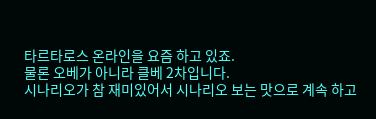타르타로스 온라인을 요즘 하고 있죠.
물론 오베가 아니라 클베 2차입니다.
시나리오가 참 재미있어서 시나리오 보는 맛으로 계속 하고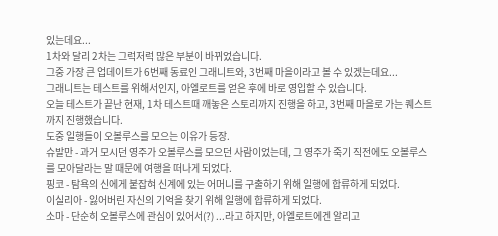있는데요...
1차와 달리 2차는 그럭저럭 많은 부분이 바뀌었습니다.
그중 가장 큰 업데이트가 6번째 동료인 그래니트와, 3번째 마을이라고 볼 수 있겠는데요...
그래니트는 테스트를 위해서인지, 아엘로트를 얻은 후에 바로 영입할 수 있습니다.
오늘 테스트가 끝난 현재, 1차 테스트때 깨놓은 스토리까지 진행을 하고, 3번째 마을로 가는 퀘스트까지 진행했습니다.
도중 일행들이 오볼루스를 모으는 이유가 등장.
슈발만 - 과거 모시던 영주가 오볼루스를 모으던 사람이었는데, 그 영주가 죽기 직전에도 오볼루스를 모아달라는 말 때문에 여행을 떠나게 되었다.
핑코 - 탐욕의 신에게 붙잡혀 신계에 있는 어머니를 구출하기 위해 일행에 합류하게 되었다.
이실리아 - 잃어버린 자신의 기억을 찾기 위해 일행에 합류하게 되었다.
소마 - 단순히 오볼루스에 관심이 있어서(?) ...라고 하지만, 아엘로트에겐 알리고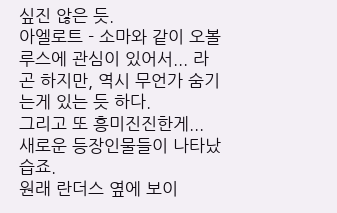싶진 않은 듯.
아엘로트 - 소마와 같이 오볼루스에 관심이 있어서... 라곤 하지만, 역시 무언가 숨기는게 있는 듯 하다.
그리고 또 흥미진진한게... 새로운 등장인물들이 나타났습죠.
원래 란더스 옆에 보이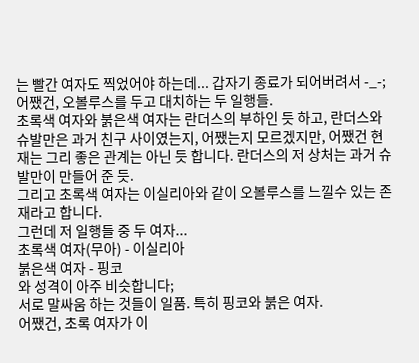는 빨간 여자도 찍었어야 하는데... 갑자기 종료가 되어버려서 -_-;
어쨌건, 오볼루스를 두고 대치하는 두 일행들.
초록색 여자와 붉은색 여자는 란더스의 부하인 듯 하고, 란더스와 슈발만은 과거 친구 사이였는지, 어쨌는지 모르겠지만, 어쨌건 현재는 그리 좋은 관계는 아닌 듯 합니다. 란더스의 저 상처는 과거 슈발만이 만들어 준 듯.
그리고 초록색 여자는 이실리아와 같이 오볼루스를 느낄수 있는 존재라고 합니다.
그런데 저 일행들 중 두 여자...
초록색 여자(무아) - 이실리아
붉은색 여자 - 핑코
와 성격이 아주 비슷합니다;
서로 말싸움 하는 것들이 일품. 특히 핑코와 붉은 여자.
어쨌건, 초록 여자가 이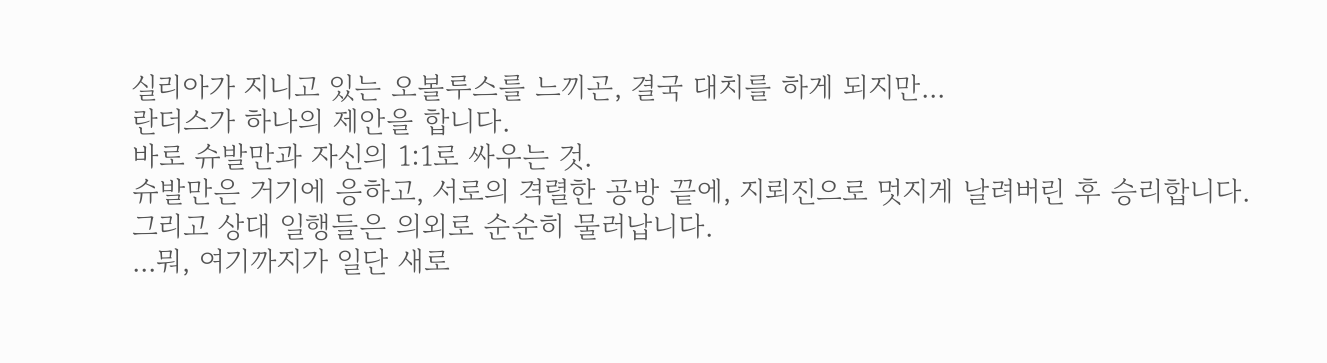실리아가 지니고 있는 오볼루스를 느끼곤, 결국 대치를 하게 되지만...
란더스가 하나의 제안을 합니다.
바로 슈발만과 자신의 1:1로 싸우는 것.
슈발만은 거기에 응하고, 서로의 격렬한 공방 끝에, 지뢰진으로 멋지게 날려버린 후 승리합니다.
그리고 상대 일행들은 의외로 순순히 물러납니다.
...뭐, 여기까지가 일단 새로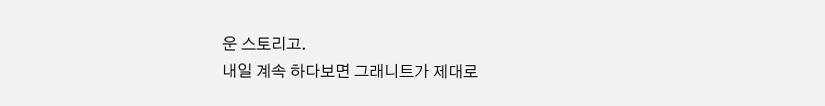운 스토리고.
내일 계속 하다보면 그래니트가 제대로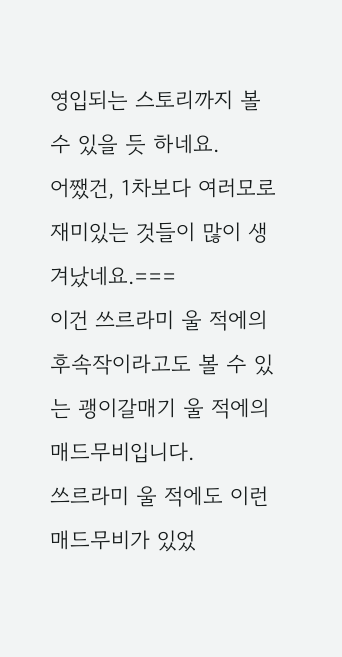영입되는 스토리까지 볼 수 있을 듯 하네요.
어쨌건, 1차보다 여러모로 재미있는 것들이 많이 생겨났네요.===
이건 쓰르라미 울 적에의 후속작이라고도 볼 수 있는 괭이갈매기 울 적에의 매드무비입니다.
쓰르라미 울 적에도 이런 매드무비가 있었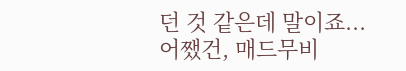던 것 같은데 말이죠...
어쨌건, 매드무비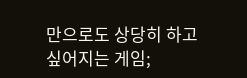만으로도 상당히 하고싶어지는 게임;